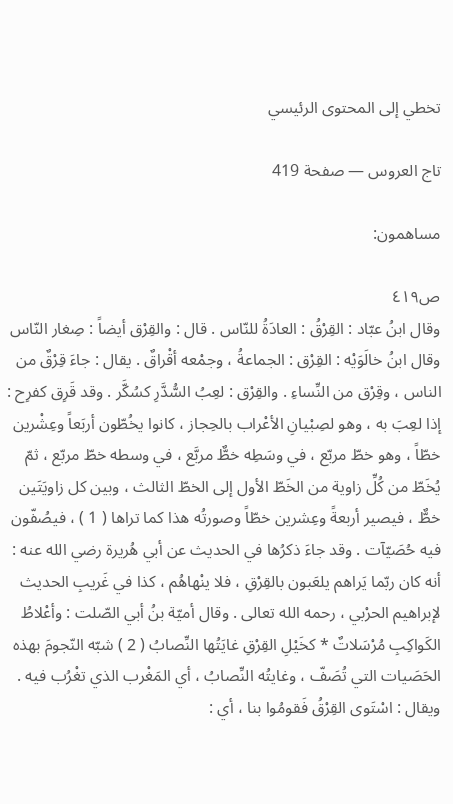تخطي إلى المحتوى الرئيسي

تاج العروس — صفحة 419

مساهمون:

ص٤١٩
وقال ابنُ عبّاد : القِرْقُ : العادَةُ للنّاس . قال : والقِرْق أيضاً : صِغار النّاس وقال ابنُ خالَوَيْه : القِرْق : الجماعةُ ، وجمْعه أقْراقٌ . يقال : جاءَ قِرْقٌ من الناس ، وقِرْق من النِّساءِ . والقِرْق : لعِبُ السُّدَّرِ كسُكَّر . وقد قَرِق كفرِح : إذا لعِبَ به ، وهو لصِبْيانِ الأعْراب بالحِجاز ، كانوا يخُطّون أربَعاً وعِشْرين خطّاً ، وهو خطّ مربّع ، في وسَطِه خطٌّ مربَّع ، في وسطه خطّ مربّع ، ثمّ يُخَطّ من كُلِّ زاوية من الخَطّ الأول إلى الخطّ الثالث ، وبين كل زاويَتَين خطٌّ ، فيصير أربعةً وعِشرين خطّاً وصورتُه هذا كما تراها ( 1 ) ، فيصُفّون فيه حُصَيّآت . وقد جاءَ ذكرُها في الحديث عن أبي هُريرة رضي الله عنه : أنه كان ربّما يَراهم يلعَبون بالقِرْقِ ، فلا ينْهاهُم ، كذا في غَريبِ الحديث لإبراهيم الحرْبي ، رحمه الله تعالى . وقال أميّة بنُ أبي الصّلت : وأعْلاطُ الكَواكِبِ مُرْسَلاتٌ * كخَيْلِ القِرْقِ غايَتُها النِّصابُ ( 2 ) شبّه النّجومَ بهذه الحَصَيات التي تُصَفّ ، وغايتُه النِّصابُ ، أي المَغْرب الذي تغْرُب فيه . ويقال : اسْتَوى القِرْقُ فَقومُوا بنا ، أي :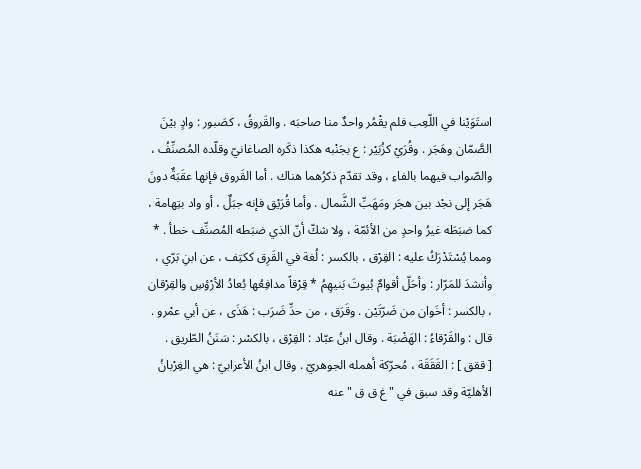استَوَيْنا في اللّعِب فلم يقْمُر واحدٌ منا صاحبَه . والقَروقُ ، كصَبور : وادٍ بيْنَ الصَّمّان وهَجَر . وقُرَيْ كزُبَيْر : ع بجَنْبه هكذا ذكَره الصاغانيّ وقلّده المُصنِّفُ ، والصّواب فيهما بالفاءِ ، وقد تقدّم ذكرُهما هناك . أما القَروق فإنها عقَبَةٌ دونَ هَجَر إلى نجْد بين هجَر ومَهَبِّ الشَّمال . وأما قُرَيْق فإنه جبَلٌ ، أو واد بتِهامة ، كما ضبَطَه غيرُ واحدٍ من الأئمّة ، ولا شكّ أنّ الذي ضبَطه المُصنِّف خطأ . * ومما يُسْتَدْرَكُ عليه : القِرْق ، بالكسر : لُغة في القَرِق ككتِف ، عن ابنِ بَرّي ، وأنشدَ للمَرّار : وأحَلّ أقوامٌ بُيوتَ بَنيهِمُ * قِرْقاً مدافِعُها بُعادُ الأرْؤسِ والقِرْقان ، بالكسر : أخَوان من ضَرّتَيْن . وقَرَق ، من حدِّ ضَرَب : هَذَى ، عن أبي عمْرو . قال : والقَرْقاءُ : الهَضْبَة . وقال ابنُ عبّاد : القِرْق ، بالكسْر : سَنَنُ الطّريق .
[ ققق ] : القَقَقَة ، مُحرّكة أهمله الجوهريّ . وقال ابنُ الأعرابيّ : هي الغِرْبانُ الأهليّة وقد سبق في " غ ق ق " عنه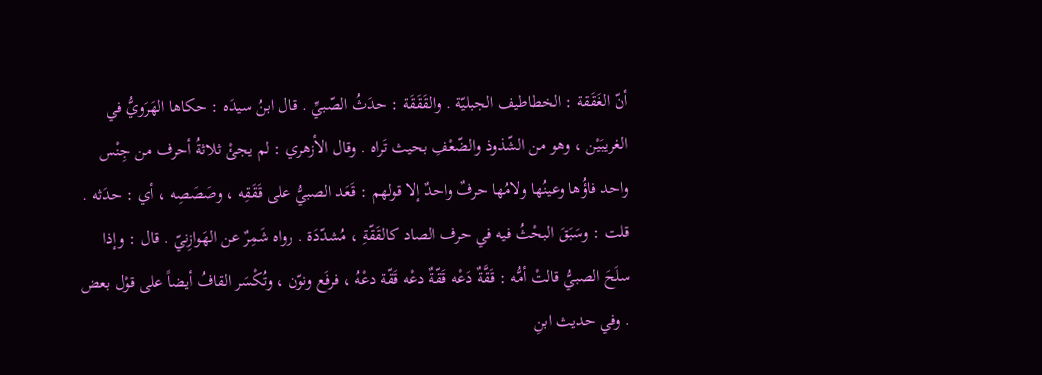أنّ الغَقَقة : الخطاطيف الجبليّة . والقَقَقَة : حدَثُ الصّبيِّ . قال ابنُ سيدَه : حكاها الهَرَويُّ في الغريبَيْن ، وهو من الشّذوذ والضّعْفِ بحيث تَراه . وقال الأزهري : لم يجئْ ثلاثةُ أحرف من جِنْس واحد فاؤُها وعينُها ولامُها حرفٌ واحدٌ إلا قولهم : قَعَد الصبيُّ على قَقَقِه ، وصَصَصِه ، أي : حدَثه . قلت : وسَبَقَ البحْثُ فيه في حرف الصاد كالقَقّةِ ، مُشدّدَة . رواه شَمِرٌ عن الهَوازِنيّ . قال : وإذا سلَحَ الصبيُّ قالتْ أمُّه : قَقَّةٌ دَعْه قَقّةٌ دعْه قَقّة دعْهُ ، فرفَع ونوّن ، وتُكْسَر القافُ أيضاً على قوْل بعض . وفي حديث ابنِ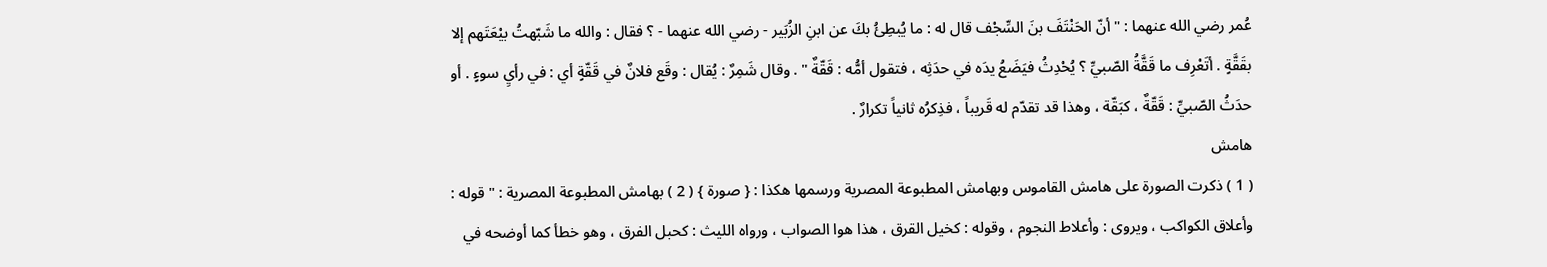عُمر رضي الله عنهما : " أنّ الحَنْتَفَ بنَ السِّجْف قال له : ما يُبطِئُ بكَ عن ابنِ الزُبَير - رضي الله عنهما - ؟ فقال : والله ما شَبّهتُ بيْعَتَهم إلا بقَقَّةٍ . أتَعْرِف ما قَقَّةُ الصّبيِّ ؟ يُحْدِثُ فيَضَعُ يدَه في حدَثِه ، فتقول أمُّه : قَقّةٌ " . وقال شَمِرٌ : يُقال : وقَع فلانٌ في قَقّةٍ أي : في رأيِ سوءٍ . أو حدَثُ الصّبيِّ : قَقّةٌ ، كبَقّة ، وهذا قد تقدّم له قَريباً ، فذِكرُه ثانياً تكرارٌ .
هامش
( 1 ) ذكرت الصورة على هامش القاموس وبهامش المطبوعة المصرية ورسمها هكذا : { صورة } ( 2 ) بهامش المطبوعة المصرية : " قوله : وأعلاق الكواكب ، ويروى : وأعلاط النجوم ، وقوله : كخيل القرق ، هذا هوا الصواب ، ورواه الليث : كحبل الفرق ، وهو خطأ كما أوضحه في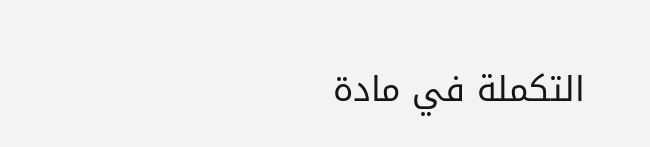التكملة في مادة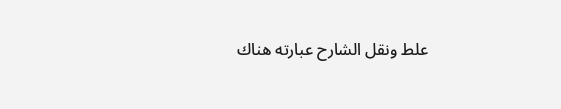علط ونقل الشارح عبارته هناك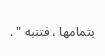بتمامها ، فتنبه " .